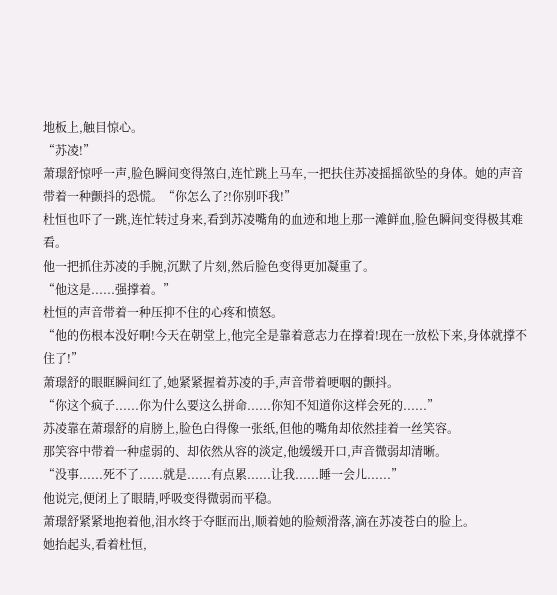地板上,触目惊心。
“苏凌!”
萧璟舒惊呼一声,脸色瞬间变得煞白,连忙跳上马车,一把扶住苏凌摇摇欲坠的身体。她的声音带着一种颤抖的恐慌。“你怎么了?!你别吓我!”
杜恒也吓了一跳,连忙转过身来,看到苏凌嘴角的血迹和地上那一滩鲜血,脸色瞬间变得极其难看。
他一把抓住苏凌的手腕,沉默了片刻,然后脸色变得更加凝重了。
“他这是......强撑着。”
杜恒的声音带着一种压抑不住的心疼和愤怒。
“他的伤根本没好啊!今天在朝堂上,他完全是靠着意志力在撑着!现在一放松下来,身体就撑不住了!”
萧璟舒的眼眶瞬间红了,她紧紧握着苏凌的手,声音带着哽咽的颤抖。
“你这个疯子......你为什么要这么拼命......你知不知道你这样会死的......”
苏凌靠在萧璟舒的肩膀上,脸色白得像一张纸,但他的嘴角却依然挂着一丝笑容。
那笑容中带着一种虚弱的、却依然从容的淡定,他缓缓开口,声音微弱却清晰。
“没事......死不了......就是......有点累......让我......睡一会儿......”
他说完,便闭上了眼睛,呼吸变得微弱而平稳。
萧璟舒紧紧地抱着他,泪水终于夺眶而出,顺着她的脸颊滑落,滴在苏凌苍白的脸上。
她抬起头,看着杜恒,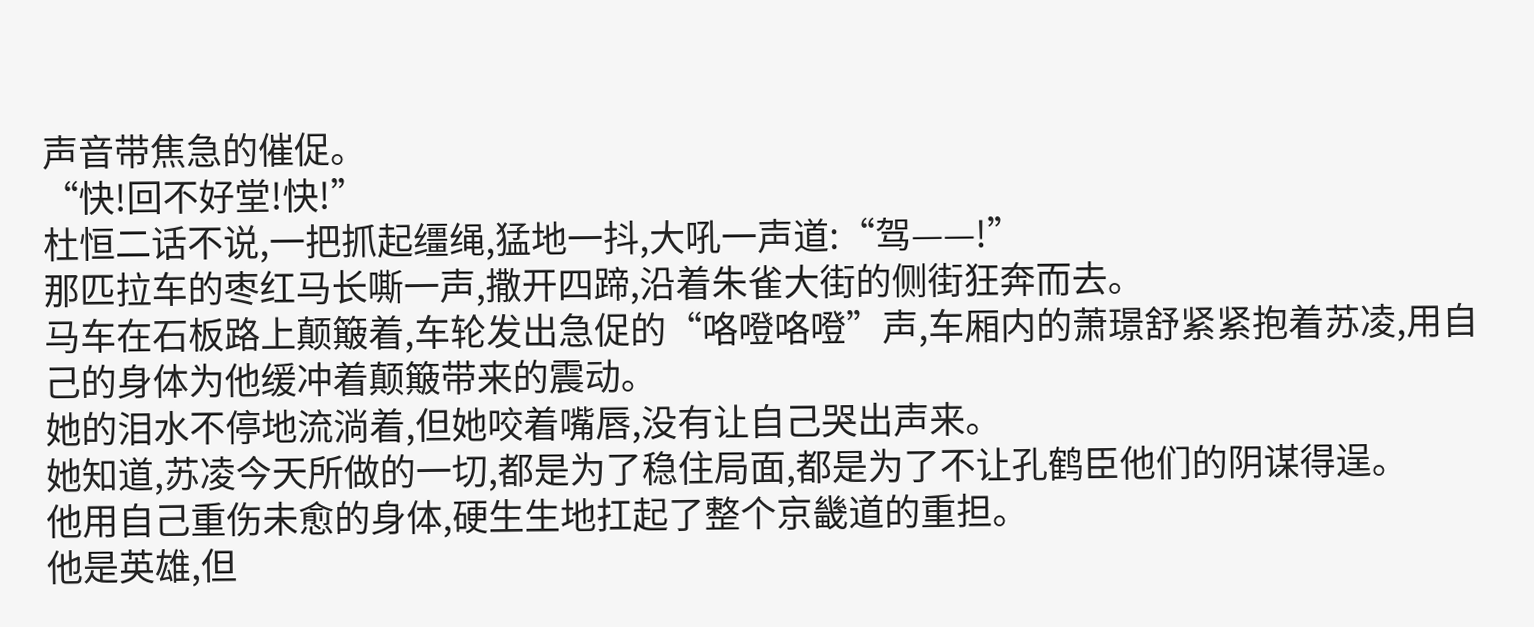声音带焦急的催促。
“快!回不好堂!快!”
杜恒二话不说,一把抓起缰绳,猛地一抖,大吼一声道:“驾——!”
那匹拉车的枣红马长嘶一声,撒开四蹄,沿着朱雀大街的侧街狂奔而去。
马车在石板路上颠簸着,车轮发出急促的“咯噔咯噔”声,车厢内的萧璟舒紧紧抱着苏凌,用自己的身体为他缓冲着颠簸带来的震动。
她的泪水不停地流淌着,但她咬着嘴唇,没有让自己哭出声来。
她知道,苏凌今天所做的一切,都是为了稳住局面,都是为了不让孔鹤臣他们的阴谋得逞。
他用自己重伤未愈的身体,硬生生地扛起了整个京畿道的重担。
他是英雄,但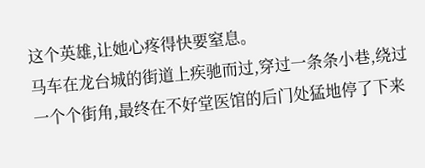这个英雄,让她心疼得快要窒息。
马车在龙台城的街道上疾驰而过,穿过一条条小巷,绕过一个个街角,最终在不好堂医馆的后门处猛地停了下来